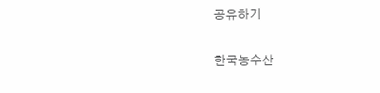공유하기

한국농수산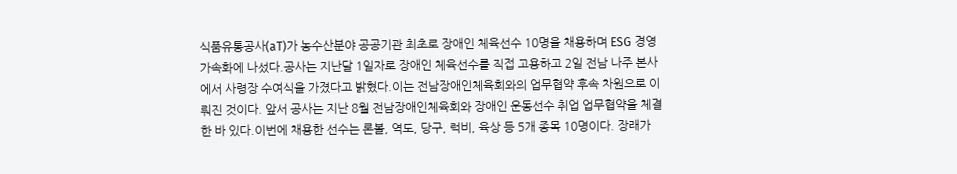식품유통공사(aT)가 농수산분야 공공기관 최초로 장애인 체육선수 10명을 채용하며 ESG 경영 가속화에 나섰다.공사는 지난달 1일자로 장애인 체육선수를 직접 고용하고 2일 전남 나주 본사에서 사령장 수여식을 가졌다고 밝혔다.이는 전남장애인체육회와의 업무협약 후속 차원으로 이뤄진 것이다. 앞서 공사는 지난 8월 전남장애인체육회와 장애인 운동선수 취업 업무협약을 체결한 바 있다.이번에 채용한 선수는 론볼, 역도, 당구, 럭비, 육상 등 5개 종목 10명이다. 장래가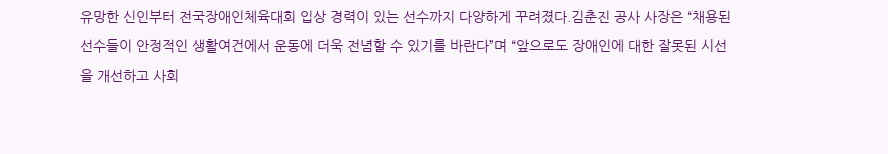유망한 신인부터 전국장애인체육대회 입상 경력이 있는 선수까지 다양하게 꾸려졌다.김춘진 공사 사장은 “채용된 선수들이 안정적인 생활여건에서 운동에 더욱 전념할 수 있기를 바란다”며 “앞으로도 장애인에 대한 잘못된 시선을 개선하고 사회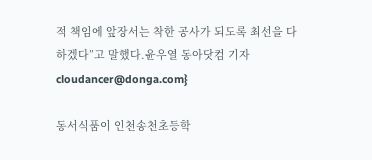적 책임에 앞장서는 착한 공사가 되도록 최선을 다하겠다”고 말했다.윤우열 동아닷컴 기자 cloudancer@donga.com}

동서식품이 인천송천초등학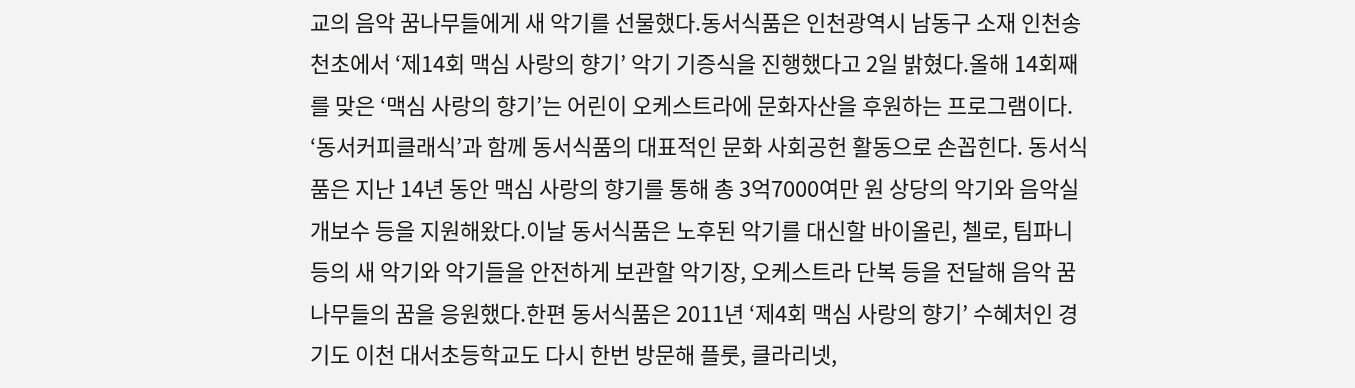교의 음악 꿈나무들에게 새 악기를 선물했다.동서식품은 인천광역시 남동구 소재 인천송천초에서 ‘제14회 맥심 사랑의 향기’ 악기 기증식을 진행했다고 2일 밝혔다.올해 14회째를 맞은 ‘맥심 사랑의 향기’는 어린이 오케스트라에 문화자산을 후원하는 프로그램이다. ‘동서커피클래식’과 함께 동서식품의 대표적인 문화 사회공헌 활동으로 손꼽힌다. 동서식품은 지난 14년 동안 맥심 사랑의 향기를 통해 총 3억7000여만 원 상당의 악기와 음악실 개보수 등을 지원해왔다.이날 동서식품은 노후된 악기를 대신할 바이올린, 첼로, 팀파니 등의 새 악기와 악기들을 안전하게 보관할 악기장, 오케스트라 단복 등을 전달해 음악 꿈나무들의 꿈을 응원했다.한편 동서식품은 2011년 ‘제4회 맥심 사랑의 향기’ 수혜처인 경기도 이천 대서초등학교도 다시 한번 방문해 플룻, 클라리넷,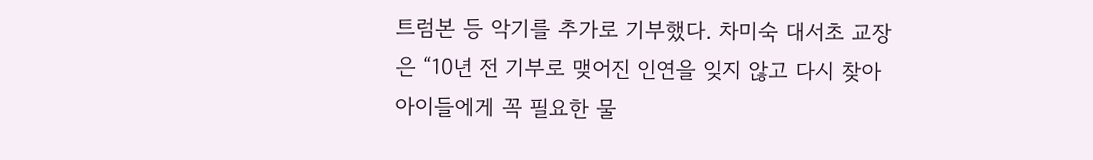트럼본 등 악기를 추가로 기부했다. 차미숙 대서초 교장은 “10년 전 기부로 맺어진 인연을 잊지 않고 다시 찾아 아이들에게 꼭 필요한 물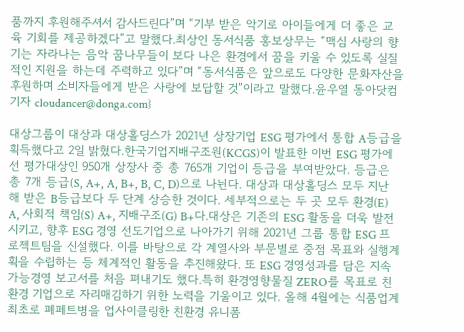품까지 후원해주셔서 감사드린다”며 “기부 받은 악기로 아이들에게 더 좋은 교육 기회를 제공하겠다”고 말했다.최상인 동서식품 홍보상무는 “맥심 사랑의 향기는 자라나는 음악 꿈나무들이 보다 나은 환경에서 꿈을 키울 수 있도록 실질적인 지원을 하는데 주력하고 있다”며 “동서식품은 앞으로도 다양한 문화자산을 후원하며 소비자들에게 받은 사랑에 보답할 것”이라고 말했다.윤우열 동아닷컴 기자 cloudancer@donga.com}

대상그룹이 대상과 대상홀딩스가 2021년 상장기업 ESG 평가에서 통합 A등급을 획득했다고 2일 밝혔다.한국기업지배구조원(KCGS)이 발표한 이번 ESG 평가에선 평가대상인 950개 상장사 중 총 765개 기업이 등급을 부여받았다. 등급은 총 7개 등급(S, A+, A, B+, B, C, D)으로 나뉜다. 대상과 대상홀딩스 모두 지난해 받은 B등급보다 두 단계 상승한 것이다. 세부적으로는 두 곳 모두 환경(E) A, 사회적 책임(S) A+, 지배구조(G) B+다.대상은 기존의 ESG 활동을 더욱 발전시키고, 향후 ESG 경영 선도기업으로 나아가기 위해 2021년 그룹 통합 ESG 프로젝트팀을 신설했다. 이를 바탕으로 각 계열사와 부문별로 중점 목표와 실행계획을 수립하는 등 체계적인 활동을 추진해왔다. 또 ESG 경영성과를 담은 지속가능경영 보고서를 처음 펴내기도 했다.특히 환경영향물질 ZERO를 목표로 친환경 기업으로 자리매김하기 위한 노력을 기울이고 있다. 올해 4월에는 식품업계 최초로 폐페트병을 업사이클링한 친환경 유니폼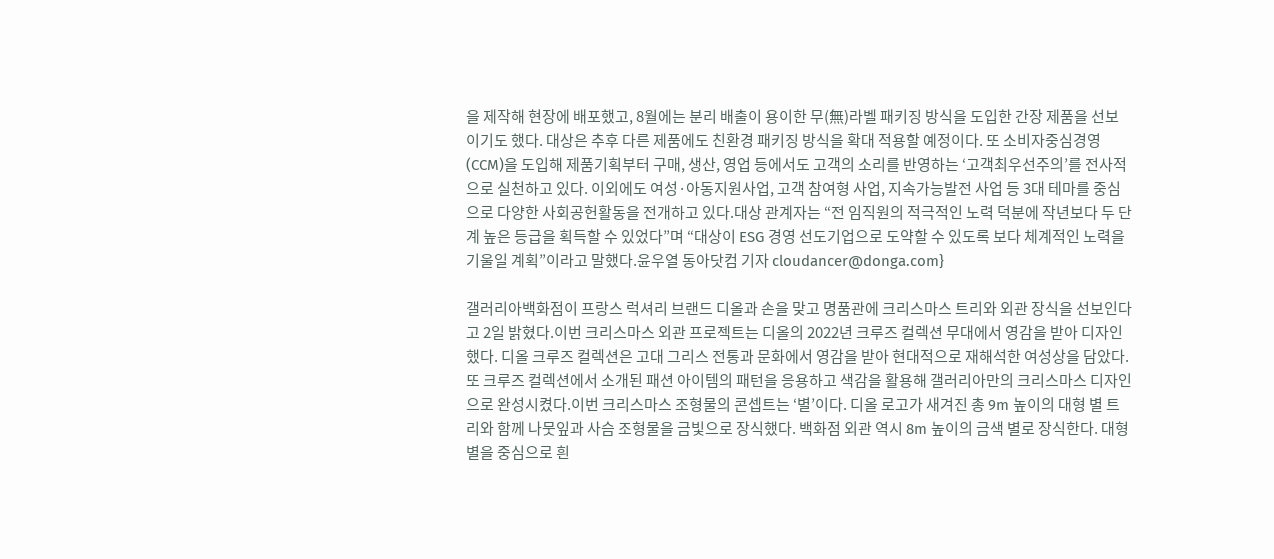을 제작해 현장에 배포했고, 8월에는 분리 배출이 용이한 무(無)라벨 패키징 방식을 도입한 간장 제품을 선보이기도 했다. 대상은 추후 다른 제품에도 친환경 패키징 방식을 확대 적용할 예정이다. 또 소비자중심경영(CCM)을 도입해 제품기획부터 구매, 생산, 영업 등에서도 고객의 소리를 반영하는 ‘고객최우선주의’를 전사적으로 실천하고 있다. 이외에도 여성·아동지원사업, 고객 참여형 사업, 지속가능발전 사업 등 3대 테마를 중심으로 다양한 사회공헌활동을 전개하고 있다.대상 관계자는 “전 임직원의 적극적인 노력 덕분에 작년보다 두 단계 높은 등급을 획득할 수 있었다”며 “대상이 ESG 경영 선도기업으로 도약할 수 있도록 보다 체계적인 노력을 기울일 계획”이라고 말했다.윤우열 동아닷컴 기자 cloudancer@donga.com}

갤러리아백화점이 프랑스 럭셔리 브랜드 디올과 손을 맞고 명품관에 크리스마스 트리와 외관 장식을 선보인다고 2일 밝혔다.이번 크리스마스 외관 프로젝트는 디올의 2022년 크루즈 컬렉션 무대에서 영감을 받아 디자인했다. 디올 크루즈 컬렉션은 고대 그리스 전통과 문화에서 영감을 받아 현대적으로 재해석한 여성상을 담았다. 또 크루즈 컬렉션에서 소개된 패션 아이템의 패턴을 응용하고 색감을 활용해 갤러리아만의 크리스마스 디자인으로 완성시켰다.이번 크리스마스 조형물의 콘셉트는 ‘별’이다. 디올 로고가 새겨진 총 9m 높이의 대형 별 트리와 함께 나뭇잎과 사슴 조형물을 금빛으로 장식했다. 백화점 외관 역시 8m 높이의 금색 별로 장식한다. 대형 별을 중심으로 흰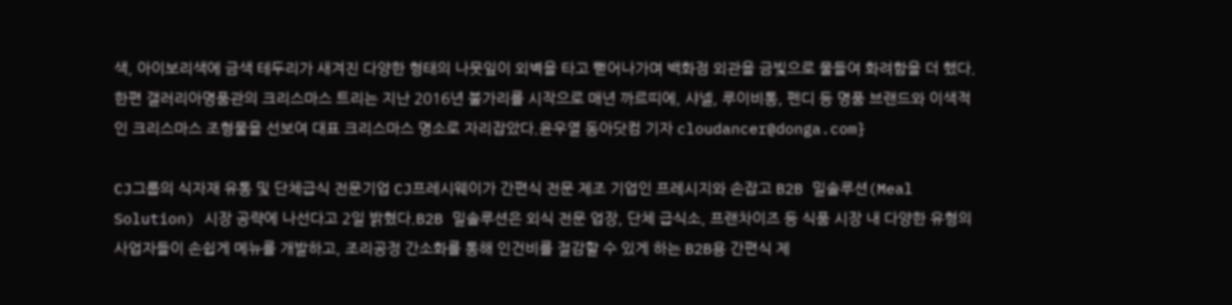색, 아이보리색에 금색 테두리가 새겨진 다양한 형태의 나뭇잎이 외벽을 타고 뻗어나가며 백화점 외관을 금빛으로 물들여 화려함을 더 했다.한편 갤러리아명품관의 크리스마스 트리는 지난 2016년 불가리를 시작으로 매년 까르띠에, 샤넬, 루이비통, 펜디 등 명품 브랜드와 이색적인 크리스마스 조형물을 선보여 대표 크리스마스 명소로 자리잡았다.윤우열 동아닷컴 기자 cloudancer@donga.com}

CJ그룹의 식자재 유통 및 단체급식 전문기업 CJ프레시웨이가 간편식 전문 제조 기업인 프레시지와 손잡고 B2B 밀솔루션(Meal Solution) 시장 공략에 나선다고 2일 밝혔다.B2B 밀솔루션은 외식 전문 업장, 단체 급식소, 프랜차이즈 등 식품 시장 내 다양한 유형의 사업자들이 손쉽게 메뉴를 개발하고, 조리공정 간소화를 통해 인건비를 절감할 수 있게 하는 B2B용 간편식 제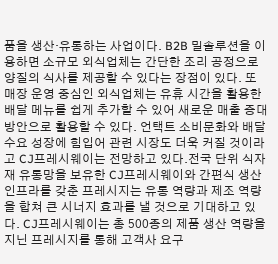품을 생산·유통하는 사업이다. B2B 밀솔루션을 이용하면 소규모 외식업체는 간단한 조리 공정으로 양질의 식사를 제공할 수 있다는 장점이 있다. 또 매장 운영 중심인 외식업체는 유휴 시간을 활용한 배달 메뉴를 쉽게 추가할 수 있어 새로운 매출 증대 방안으로 활용할 수 있다. 언택트 소비문화와 배달 수요 성장에 힘입어 관련 시장도 더욱 커질 것이라고 CJ프레시웨이는 전망하고 있다.전국 단위 식자재 유통망을 보유한 CJ프레시웨이와 간편식 생산 인프라를 갖춘 프레시지는 유통 역량과 제조 역량을 합쳐 큰 시너지 효과를 낼 것으로 기대하고 있다. CJ프레시웨이는 총 500종의 제품 생산 역량을 지닌 프레시지를 통해 고객사 요구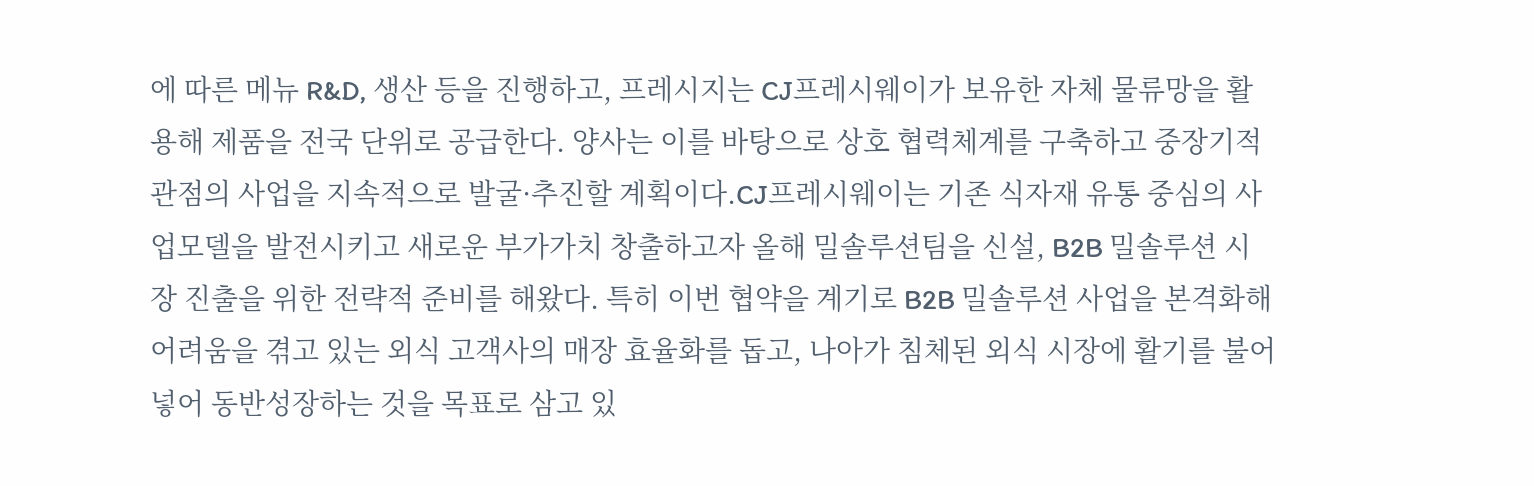에 따른 메뉴 R&D, 생산 등을 진행하고, 프레시지는 CJ프레시웨이가 보유한 자체 물류망을 활용해 제품을 전국 단위로 공급한다. 양사는 이를 바탕으로 상호 협력체계를 구축하고 중장기적 관점의 사업을 지속적으로 발굴·추진할 계획이다.CJ프레시웨이는 기존 식자재 유통 중심의 사업모델을 발전시키고 새로운 부가가치 창출하고자 올해 밀솔루션팀을 신설, B2B 밀솔루션 시장 진출을 위한 전략적 준비를 해왔다. 특히 이번 협약을 계기로 B2B 밀솔루션 사업을 본격화해 어려움을 겪고 있는 외식 고객사의 매장 효율화를 돕고, 나아가 침체된 외식 시장에 활기를 불어 넣어 동반성장하는 것을 목표로 삼고 있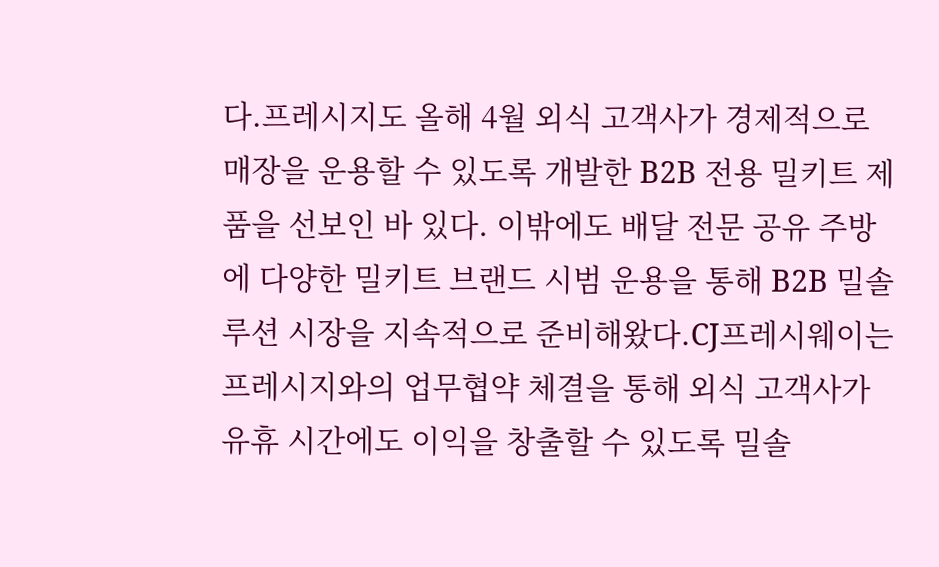다.프레시지도 올해 4월 외식 고객사가 경제적으로 매장을 운용할 수 있도록 개발한 B2B 전용 밀키트 제품을 선보인 바 있다. 이밖에도 배달 전문 공유 주방에 다양한 밀키트 브랜드 시범 운용을 통해 B2B 밀솔루션 시장을 지속적으로 준비해왔다.CJ프레시웨이는 프레시지와의 업무협약 체결을 통해 외식 고객사가 유휴 시간에도 이익을 창출할 수 있도록 밀솔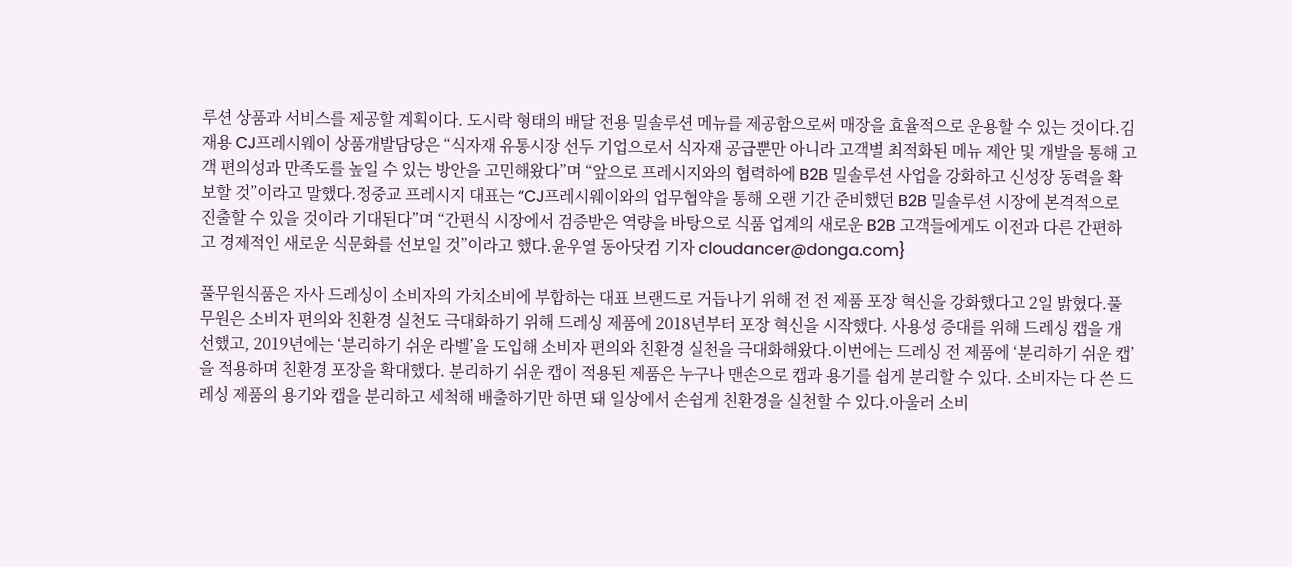루션 상품과 서비스를 제공할 계획이다. 도시락 형태의 배달 전용 밀솔루션 메뉴를 제공함으로써 매장을 효율적으로 운용할 수 있는 것이다.김재용 CJ프레시웨이 상품개발담당은 “식자재 유통시장 선두 기업으로서 식자재 공급뿐만 아니라 고객별 최적화된 메뉴 제안 및 개발을 통해 고객 편의성과 만족도를 높일 수 있는 방안을 고민해왔다”며 “앞으로 프레시지와의 협력하에 B2B 밀솔루션 사업을 강화하고 신성장 동력을 확보할 것”이라고 말했다.정중교 프레시지 대표는 “CJ프레시웨이와의 업무협약을 통해 오랜 기간 준비했던 B2B 밀솔루션 시장에 본격적으로 진출할 수 있을 것이라 기대된다”며 “간편식 시장에서 검증받은 역량을 바탕으로 식품 업계의 새로운 B2B 고객들에게도 이전과 다른 간편하고 경제적인 새로운 식문화를 선보일 것”이라고 했다.윤우열 동아닷컴 기자 cloudancer@donga.com}

풀무원식품은 자사 드레싱이 소비자의 가치소비에 부합하는 대표 브랜드로 거듭나기 위해 전 전 제품 포장 혁신을 강화했다고 2일 밝혔다.풀무원은 소비자 편의와 친환경 실천도 극대화하기 위해 드레싱 제품에 2018년부터 포장 혁신을 시작했다. 사용성 증대를 위해 드레싱 캡을 개선했고, 2019년에는 ‘분리하기 쉬운 라벨’을 도입해 소비자 편의와 친환경 실천을 극대화해왔다.이번에는 드레싱 전 제품에 ‘분리하기 쉬운 캡’을 적용하며 친환경 포장을 확대했다. 분리하기 쉬운 캡이 적용된 제품은 누구나 맨손으로 캡과 용기를 쉽게 분리할 수 있다. 소비자는 다 쓴 드레싱 제품의 용기와 캡을 분리하고 세척해 배출하기만 하면 돼 일상에서 손쉽게 친환경을 실천할 수 있다.아울러 소비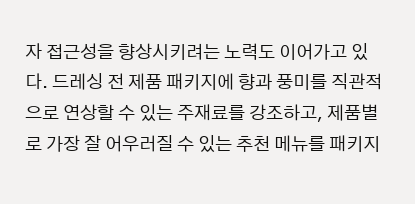자 접근성을 향상시키려는 노력도 이어가고 있다. 드레싱 전 제품 패키지에 향과 풍미를 직관적으로 연상할 수 있는 주재료를 강조하고, 제품별로 가장 잘 어우러질 수 있는 추천 메뉴를 패키지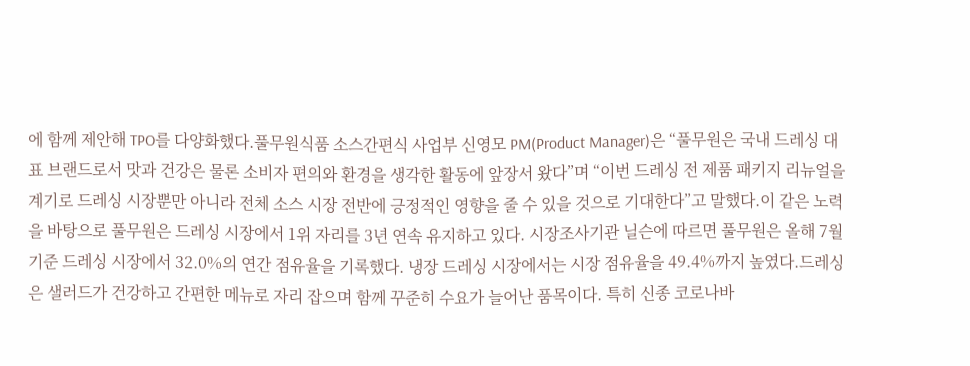에 함께 제안해 TPO를 다양화했다.풀무원식품 소스간편식 사업부 신영모 PM(Product Manager)은 “풀무원은 국내 드레싱 대표 브랜드로서 맛과 건강은 물론 소비자 편의와 환경을 생각한 활동에 앞장서 왔다”며 “이번 드레싱 전 제품 패키지 리뉴얼을 계기로 드레싱 시장뿐만 아니라 전체 소스 시장 전반에 긍정적인 영향을 줄 수 있을 것으로 기대한다”고 말했다.이 같은 노력을 바탕으로 풀무원은 드레싱 시장에서 1위 자리를 3년 연속 유지하고 있다. 시장조사기관 닐슨에 따르면 풀무원은 올해 7월 기준 드레싱 시장에서 32.0%의 연간 점유율을 기록했다. 냉장 드레싱 시장에서는 시장 점유율을 49.4%까지 높였다.드레싱은 샐러드가 건강하고 간편한 메뉴로 자리 잡으며 함께 꾸준히 수요가 늘어난 품목이다. 특히 신종 코로나바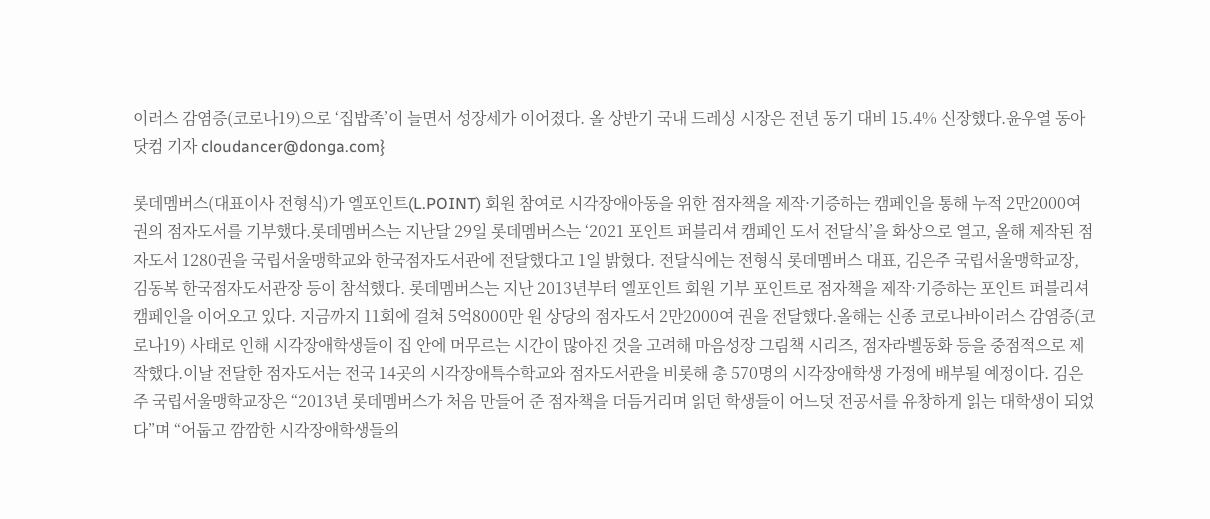이러스 감염증(코로나19)으로 ‘집밥족’이 늘면서 성장세가 이어졌다. 올 상반기 국내 드레싱 시장은 전년 동기 대비 15.4% 신장했다.윤우열 동아닷컴 기자 cloudancer@donga.com}

롯데멤버스(대표이사 전형식)가 엘포인트(L.POINT) 회원 참여로 시각장애아동을 위한 점자책을 제작·기증하는 캠페인을 통해 누적 2만2000여 권의 점자도서를 기부했다.롯데멤버스는 지난달 29일 롯데멤버스는 ‘2021 포인트 퍼블리셔 캠페인 도서 전달식’을 화상으로 열고, 올해 제작된 점자도서 1280권을 국립서울맹학교와 한국점자도서관에 전달했다고 1일 밝혔다. 전달식에는 전형식 롯데멤버스 대표, 김은주 국립서울맹학교장, 김동복 한국점자도서관장 등이 참석했다. 롯데멤버스는 지난 2013년부터 엘포인트 회원 기부 포인트로 점자책을 제작·기증하는 포인트 퍼블리셔 캠페인을 이어오고 있다. 지금까지 11회에 걸쳐 5억8000만 원 상당의 점자도서 2만2000여 권을 전달했다.올해는 신종 코로나바이러스 감염증(코로나19) 사태로 인해 시각장애학생들이 집 안에 머무르는 시간이 많아진 것을 고려해 마음성장 그림책 시리즈, 점자라벨동화 등을 중점적으로 제작했다.이날 전달한 점자도서는 전국 14곳의 시각장애특수학교와 점자도서관을 비롯해 총 570명의 시각장애학생 가정에 배부될 예정이다. 김은주 국립서울맹학교장은 “2013년 롯데멤버스가 처음 만들어 준 점자책을 더듬거리며 읽던 학생들이 어느덧 전공서를 유창하게 읽는 대학생이 되었다”며 “어둡고 깜깜한 시각장애학생들의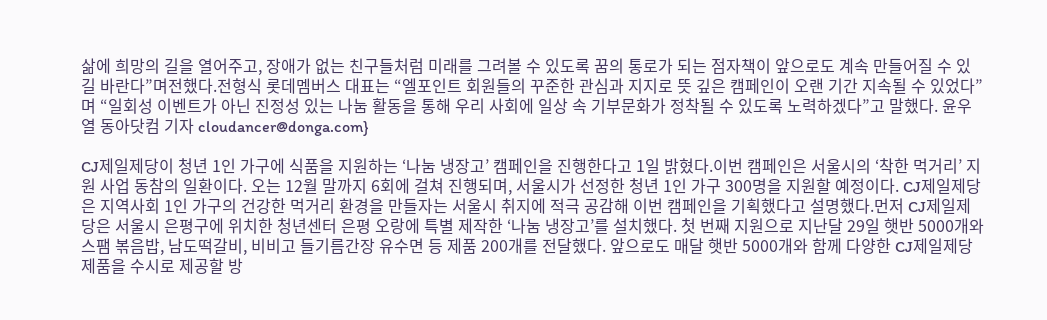삶에 희망의 길을 열어주고, 장애가 없는 친구들처럼 미래를 그려볼 수 있도록 꿈의 통로가 되는 점자책이 앞으로도 계속 만들어질 수 있길 바란다”며전했다.전형식 롯데멤버스 대표는 “엘포인트 회원들의 꾸준한 관심과 지지로 뜻 깊은 캠페인이 오랜 기간 지속될 수 있었다”며 “일회성 이벤트가 아닌 진정성 있는 나눔 활동을 통해 우리 사회에 일상 속 기부문화가 정착될 수 있도록 노력하겠다”고 말했다. 윤우열 동아닷컴 기자 cloudancer@donga.com}

CJ제일제당이 청년 1인 가구에 식품을 지원하는 ‘나눔 냉장고’ 캠페인을 진행한다고 1일 밝혔다.이번 캠페인은 서울시의 ‘착한 먹거리’ 지원 사업 동참의 일환이다. 오는 12월 말까지 6회에 걸쳐 진행되며, 서울시가 선정한 청년 1인 가구 300명을 지원할 예정이다. CJ제일제당은 지역사회 1인 가구의 건강한 먹거리 환경을 만들자는 서울시 취지에 적극 공감해 이번 캠페인을 기획했다고 설명했다.먼저 CJ제일제당은 서울시 은평구에 위치한 청년센터 은평 오랑에 특별 제작한 ‘나눔 냉장고’를 설치했다. 첫 번째 지원으로 지난달 29일 햇반 5000개와 스팸 볶음밥, 남도떡갈비, 비비고 들기름간장 유수면 등 제품 200개를 전달했다. 앞으로도 매달 햇반 5000개와 함께 다양한 CJ제일제당 제품을 수시로 제공할 방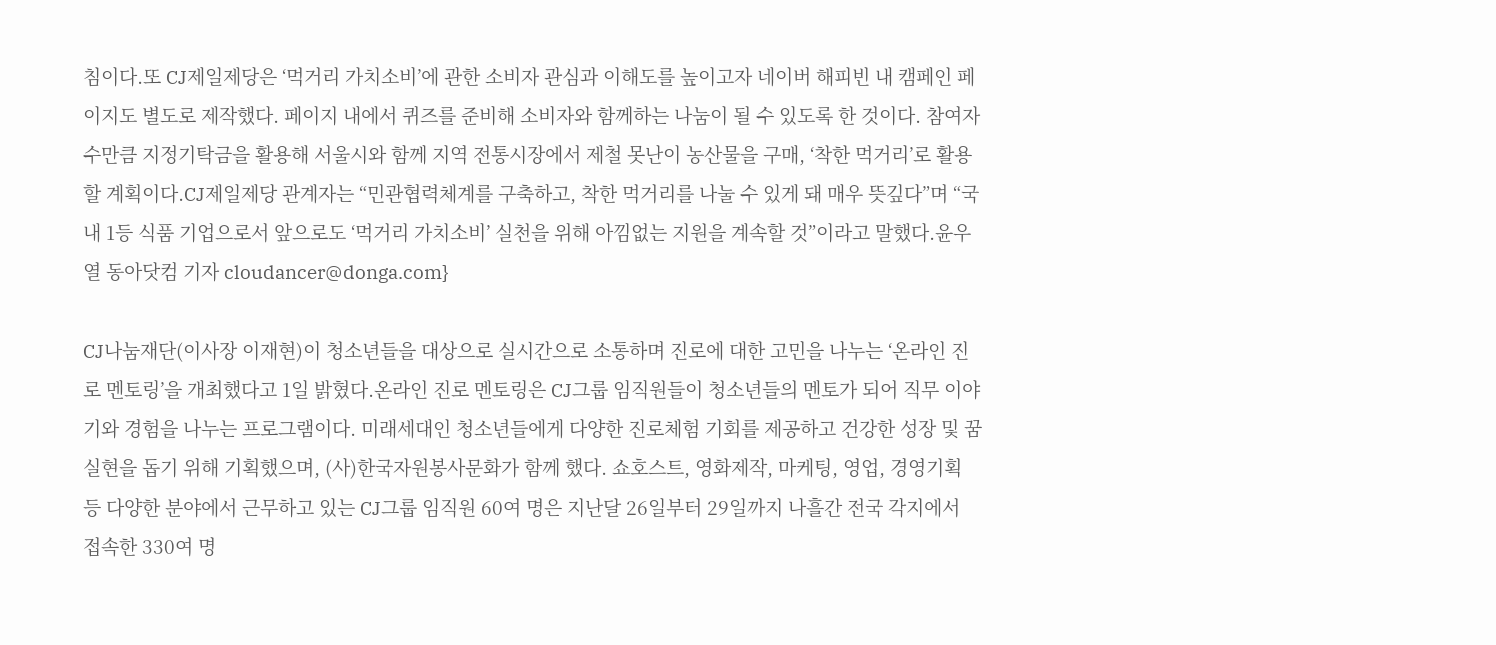침이다.또 CJ제일제당은 ‘먹거리 가치소비’에 관한 소비자 관심과 이해도를 높이고자 네이버 해피빈 내 캠페인 페이지도 별도로 제작했다. 페이지 내에서 퀴즈를 준비해 소비자와 함께하는 나눔이 될 수 있도록 한 것이다. 참여자 수만큼 지정기탁금을 활용해 서울시와 함께 지역 전통시장에서 제철 못난이 농산물을 구매, ‘착한 먹거리’로 활용할 계획이다.CJ제일제당 관계자는 “민관협력체계를 구축하고, 착한 먹거리를 나눌 수 있게 돼 매우 뜻깊다”며 “국내 1등 식품 기업으로서 앞으로도 ‘먹거리 가치소비’ 실천을 위해 아낌없는 지원을 계속할 것”이라고 말했다.윤우열 동아닷컴 기자 cloudancer@donga.com}

CJ나눔재단(이사장 이재현)이 청소년들을 대상으로 실시간으로 소통하며 진로에 대한 고민을 나누는 ‘온라인 진로 멘토링’을 개최했다고 1일 밝혔다.온라인 진로 멘토링은 CJ그룹 임직원들이 청소년들의 멘토가 되어 직무 이야기와 경험을 나누는 프로그램이다. 미래세대인 청소년들에게 다양한 진로체험 기회를 제공하고 건강한 성장 및 꿈 실현을 돕기 위해 기획했으며, (사)한국자원봉사문화가 함께 했다. 쇼호스트, 영화제작, 마케팅, 영업, 경영기획 등 다양한 분야에서 근무하고 있는 CJ그룹 임직원 60여 명은 지난달 26일부터 29일까지 나흘간 전국 각지에서 접속한 330여 명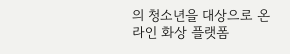의 청소년을 대상으로 온라인 화상 플랫폼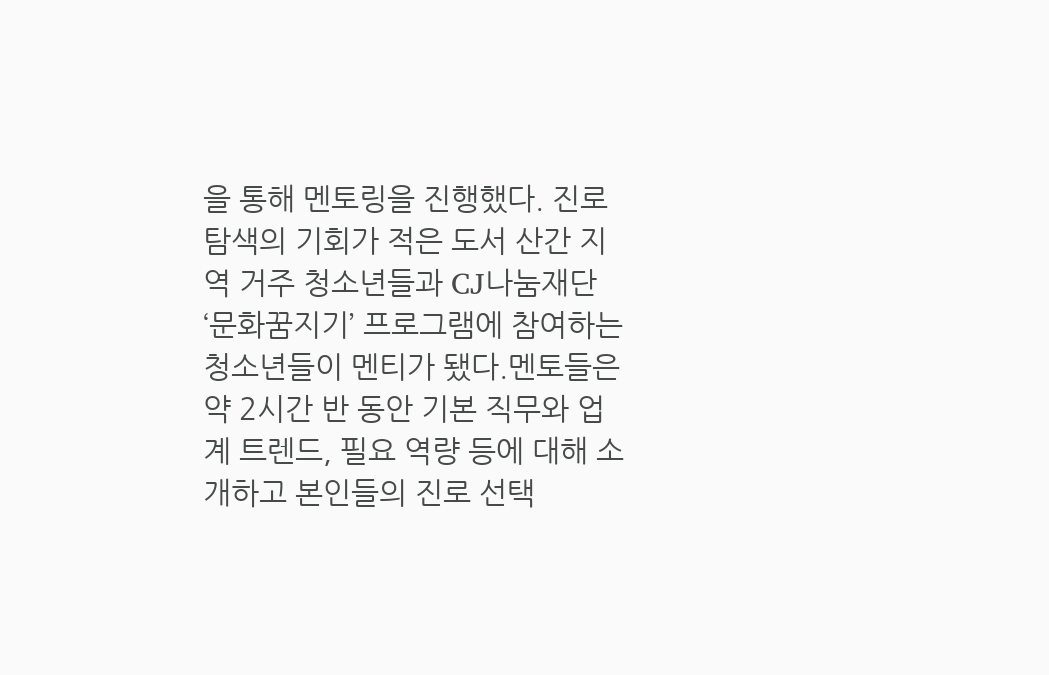을 통해 멘토링을 진행했다. 진로 탐색의 기회가 적은 도서 산간 지역 거주 청소년들과 CJ나눔재단 ‘문화꿈지기’ 프로그램에 참여하는 청소년들이 멘티가 됐다.멘토들은 약 2시간 반 동안 기본 직무와 업계 트렌드, 필요 역량 등에 대해 소개하고 본인들의 진로 선택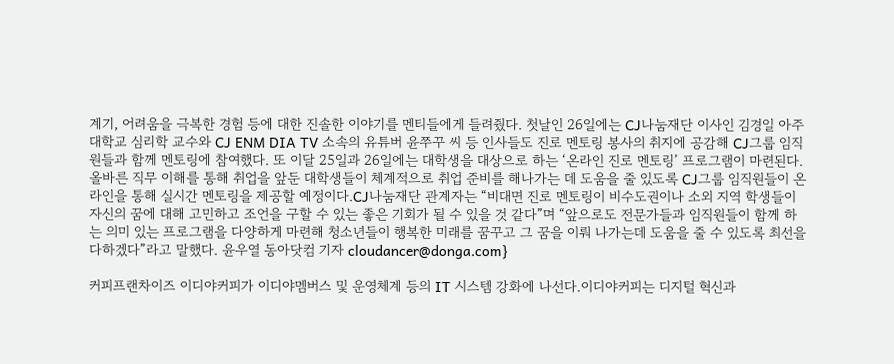계기, 어려움을 극복한 경험 등에 대한 진솔한 이야기를 멘티들에게 들려줬다. 첫날인 26일에는 CJ나눔재단 이사인 김경일 아주대학교 심리학 교수와 CJ ENM DIA TV 소속의 유튜버 윤쭈꾸 씨 등 인사들도 진로 멘토링 봉사의 취지에 공감해 CJ그룹 임직원들과 함께 멘토링에 참여했다. 또 이달 25일과 26일에는 대학생을 대상으로 하는 ‘온라인 진로 멘토링’ 프로그램이 마련된다. 올바른 직무 이해를 통해 취업을 앞둔 대학생들이 체계적으로 취업 준비를 해나가는 데 도움을 줄 있도록 CJ그룹 임직원들이 온라인을 통해 실시간 멘토링을 제공할 예정이다.CJ나눔재단 관계자는 “비대면 진로 멘토링이 비수도권이나 소외 지역 학생들이 자신의 꿈에 대해 고민하고 조언을 구할 수 있는 좋은 기회가 될 수 있을 것 같다”며 “앞으로도 전문가들과 임직원들이 함께 하는 의미 있는 프로그램을 다양하게 마련해 청소년들이 행복한 미래를 꿈꾸고 그 꿈을 이뤄 나가는데 도움을 줄 수 있도록 최선을 다하겠다”라고 말했다. 윤우열 동아닷컴 기자 cloudancer@donga.com}

커피프랜차이즈 이디야커피가 이디야멤버스 및 운영체계 등의 IT 시스템 강화에 나선다.이디야커피는 디지털 혁신과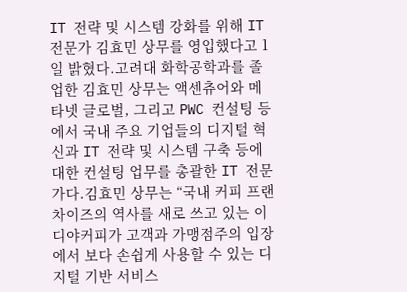IT 전략 및 시스템 강화를 위해 IT 전문가 김효민 상무를 영입했다고 1일 밝혔다.고려대 화학공학과를 졸업한 김효민 상무는 액센츄어와 메타넷 글로벌, 그리고 PWC 컨설팅 등에서 국내 주요 기업들의 디지털 혁신과 IT 전략 및 시스템 구축 등에 대한 컨설팅 업무를 총괄한 IT 전문가다.김효민 상무는 “국내 커피 프랜차이즈의 역사를 새로 쓰고 있는 이디야커피가 고객과 가맹점주의 입장에서 보다 손쉽게 사용할 수 있는 디지털 기반 서비스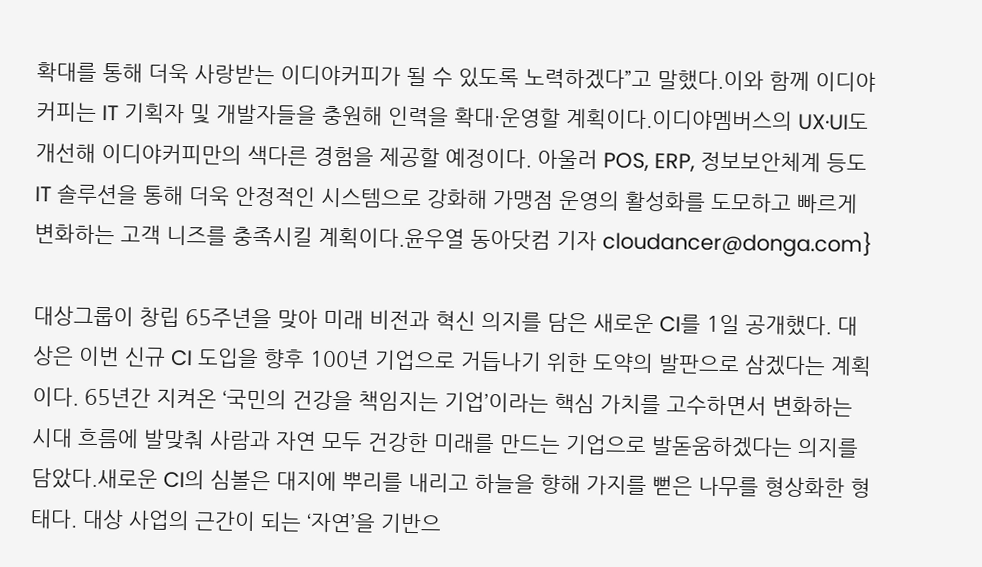확대를 통해 더욱 사랑받는 이디야커피가 될 수 있도록 노력하겠다”고 말했다.이와 함께 이디야커피는 IT 기획자 및 개발자들을 충원해 인력을 확대·운영할 계획이다.이디야멤버스의 UX·UI도 개선해 이디야커피만의 색다른 경험을 제공할 예정이다. 아울러 POS, ERP, 정보보안체계 등도 IT 솔루션을 통해 더욱 안정적인 시스템으로 강화해 가맹점 운영의 활성화를 도모하고 빠르게 변화하는 고객 니즈를 충족시킬 계획이다.윤우열 동아닷컴 기자 cloudancer@donga.com}

대상그룹이 창립 65주년을 맞아 미래 비전과 혁신 의지를 담은 새로운 CI를 1일 공개했다. 대상은 이번 신규 CI 도입을 향후 100년 기업으로 거듭나기 위한 도약의 발판으로 삼겠다는 계획이다. 65년간 지켜온 ‘국민의 건강을 책임지는 기업’이라는 핵심 가치를 고수하면서 변화하는 시대 흐름에 발맞춰 사람과 자연 모두 건강한 미래를 만드는 기업으로 발돋움하겠다는 의지를 담았다.새로운 CI의 심볼은 대지에 뿌리를 내리고 하늘을 향해 가지를 뻗은 나무를 형상화한 형태다. 대상 사업의 근간이 되는 ‘자연’을 기반으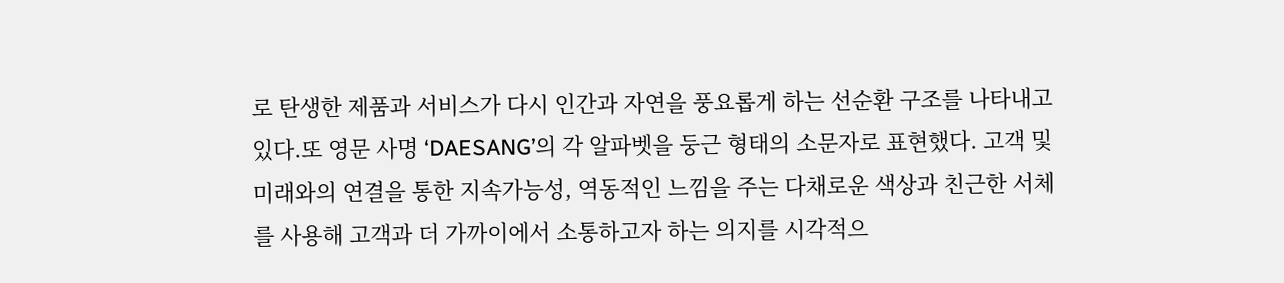로 탄생한 제품과 서비스가 다시 인간과 자연을 풍요롭게 하는 선순환 구조를 나타내고 있다.또 영문 사명 ‘DAESANG’의 각 알파벳을 둥근 형태의 소문자로 표현했다. 고객 및 미래와의 연결을 통한 지속가능성, 역동적인 느낌을 주는 다채로운 색상과 친근한 서체를 사용해 고객과 더 가까이에서 소통하고자 하는 의지를 시각적으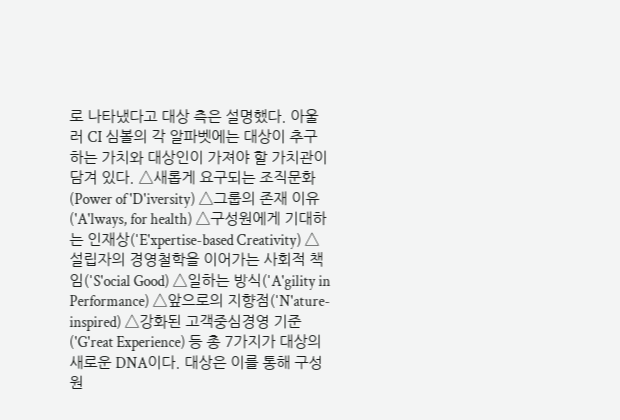로 나타냈다고 대상 측은 설명했다. 아울러 CI 심볼의 각 알파벳에는 대상이 추구하는 가치와 대상인이 가져야 할 가치관이 담겨 있다. △새롭게 요구되는 조직문화(Power of 'D'iversity) △그룹의 존재 이유('A'lways, for health) △구성원에게 기대하는 인재상('E'xpertise-based Creativity) △설립자의 경영철학을 이어가는 사회적 책임('S'ocial Good) △일하는 방식('A'gility in Performance) △앞으로의 지향점('N'ature-inspired) △강화된 고객중심경영 기준('G'reat Experience) 등 총 7가지가 대상의 새로운 DNA이다. 대상은 이를 통해 구성원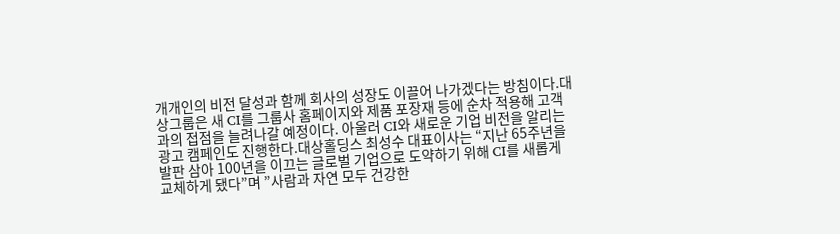개개인의 비전 달성과 함께 회사의 성장도 이끌어 나가겠다는 방침이다.대상그룹은 새 CI를 그룹사 홈페이지와 제품 포장재 등에 순차 적용해 고객과의 접점을 늘려나갈 예정이다. 아울러 CI와 새로운 기업 비전을 알리는 광고 캠페인도 진행한다.대상홀딩스 최성수 대표이사는 “지난 65주년을 발판 삼아 100년을 이끄는 글로벌 기업으로 도약하기 위해 CI를 새롭게 교체하게 됐다”며 ”사람과 자연 모두 건강한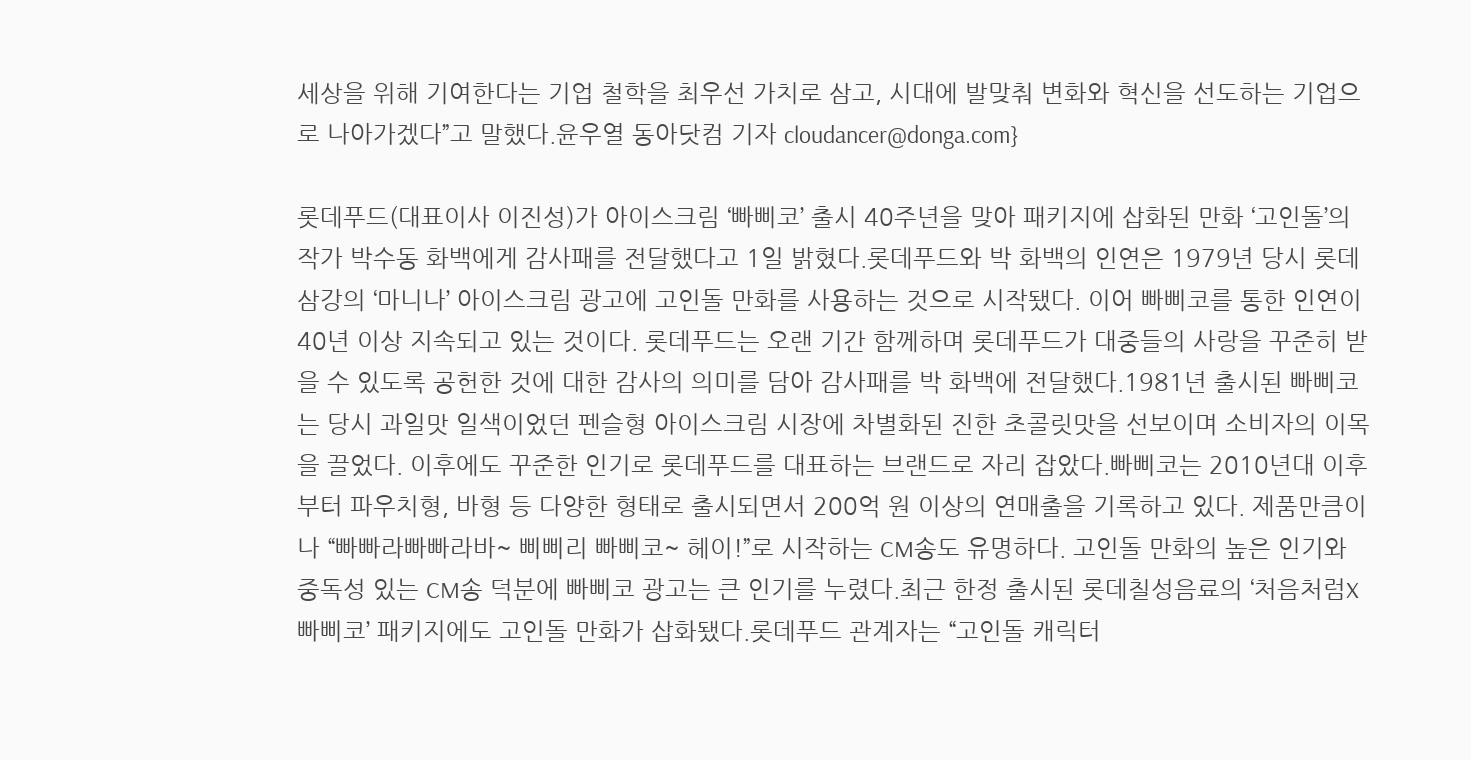세상을 위해 기여한다는 기업 철학을 최우선 가치로 삼고, 시대에 발맞춰 변화와 혁신을 선도하는 기업으로 나아가겠다”고 말했다.윤우열 동아닷컴 기자 cloudancer@donga.com}

롯데푸드(대표이사 이진성)가 아이스크림 ‘빠삐코’ 출시 40주년을 맞아 패키지에 삽화된 만화 ‘고인돌’의 작가 박수동 화백에게 감사패를 전달했다고 1일 밝혔다.롯데푸드와 박 화백의 인연은 1979년 당시 롯데삼강의 ‘마니나’ 아이스크림 광고에 고인돌 만화를 사용하는 것으로 시작됐다. 이어 빠삐코를 통한 인연이 40년 이상 지속되고 있는 것이다. 롯데푸드는 오랜 기간 함께하며 롯데푸드가 대중들의 사랑을 꾸준히 받을 수 있도록 공헌한 것에 대한 감사의 의미를 담아 감사패를 박 화백에 전달했다.1981년 출시된 빠삐코는 당시 과일맛 일색이었던 펜슬형 아이스크림 시장에 차별화된 진한 초콜릿맛을 선보이며 소비자의 이목을 끌었다. 이후에도 꾸준한 인기로 롯데푸드를 대표하는 브랜드로 자리 잡았다.빠삐코는 2010년대 이후부터 파우치형, 바형 등 다양한 형태로 출시되면서 200억 원 이상의 연매출을 기록하고 있다. 제품만큼이나 “빠빠라빠빠라바~ 삐삐리 빠삐코~ 헤이!”로 시작하는 CM송도 유명하다. 고인돌 만화의 높은 인기와 중독성 있는 CM송 덕분에 빠삐코 광고는 큰 인기를 누렸다.최근 한정 출시된 롯데칠성음료의 ‘처음처럼X빠삐코’ 패키지에도 고인돌 만화가 삽화됐다.롯데푸드 관계자는 “고인돌 캐릭터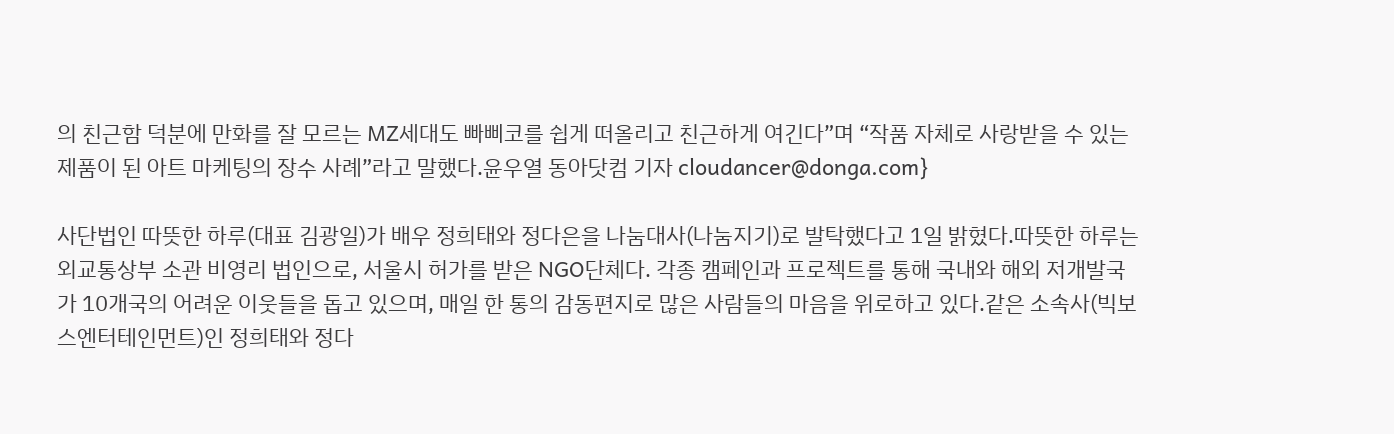의 친근함 덕분에 만화를 잘 모르는 MZ세대도 빠삐코를 쉽게 떠올리고 친근하게 여긴다”며 “작품 자체로 사랑받을 수 있는 제품이 된 아트 마케팅의 장수 사례”라고 말했다.윤우열 동아닷컴 기자 cloudancer@donga.com}

사단법인 따뜻한 하루(대표 김광일)가 배우 정희태와 정다은을 나눔대사(나눔지기)로 발탁했다고 1일 밝혔다.따뜻한 하루는 외교통상부 소관 비영리 법인으로, 서울시 허가를 받은 NGO단체다. 각종 캠페인과 프로젝트를 통해 국내와 해외 저개발국가 10개국의 어려운 이웃들을 돕고 있으며, 매일 한 통의 감동편지로 많은 사람들의 마음을 위로하고 있다.같은 소속사(빅보스엔터테인먼트)인 정희태와 정다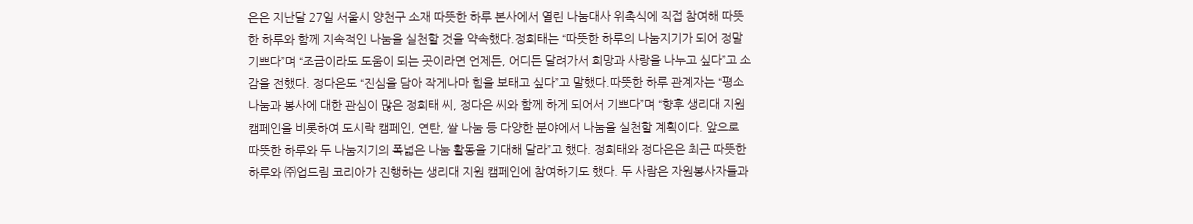은은 지난달 27일 서울시 양천구 소재 따뜻한 하루 본사에서 열린 나눔대사 위촉식에 직접 참여해 따뜻한 하루와 함께 지속적인 나눔을 실천할 것을 약속했다.정희태는 “따뜻한 하루의 나눔지기가 되어 정말 기쁘다”며 “조금이라도 도움이 되는 곳이라면 언제든, 어디든 달려가서 희망과 사랑을 나누고 싶다”고 소감을 전했다. 정다은도 “진심을 담아 작게나마 힘을 보태고 싶다”고 말했다.따뜻한 하루 관계자는 “평소 나눔과 봉사에 대한 관심이 많은 정희태 씨, 정다은 씨와 함께 하게 되어서 기쁘다”며 “향후 생리대 지원 캠페인을 비롯하여 도시락 캠페인, 연탄, 쌀 나눔 등 다양한 분야에서 나눔을 실천할 계획이다. 앞으로 따뜻한 하루와 두 나눔지기의 폭넓은 나눔 활동을 기대해 달라”고 했다. 정희태와 정다은은 최근 따뜻한 하루와 ㈜업드림 코리아가 진행하는 생리대 지원 캠페인에 참여하기도 했다. 두 사람은 자원봉사자들과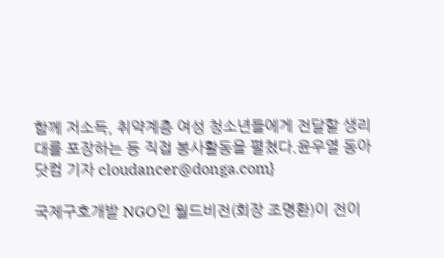함께 저소득, 취약계층 여성 청소년들에게 전달할 생리대를 포장하는 등 직접 봉사활동을 펼쳤다.윤우열 동아닷컴 기자 cloudancer@donga.com}

국제구호개발 NGO인 월드비전(회장 조명환)이 전이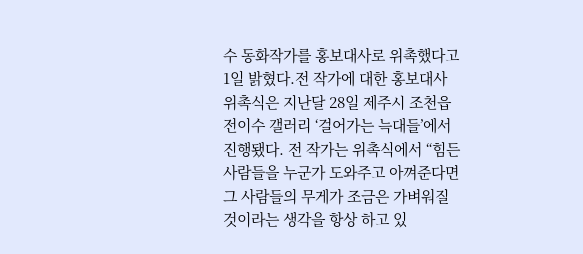수 동화작가를 홍보대사로 위촉했다고 1일 밝혔다.전 작가에 대한 홍보대사 위촉식은 지난달 28일 제주시 조천읍 전이수 갤러리 ‘걸어가는 늑대들’에서 진행됐다. 전 작가는 위촉식에서 “힘든 사람들을 누군가 도와주고 아껴준다면 그 사람들의 무게가 조금은 가벼워질 것이라는 생각을 항상 하고 있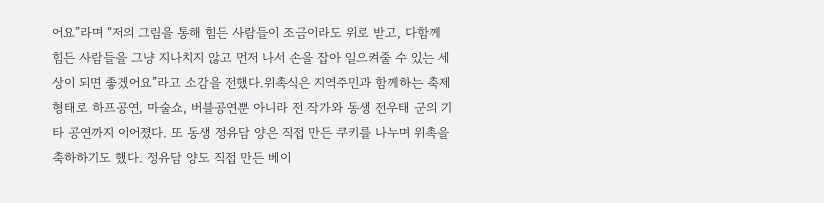어요”라며 “저의 그림을 통해 힘든 사람들이 조금이라도 위로 받고, 다함께 힘든 사람들을 그냥 지나치지 않고 먼저 나서 손을 잡아 일으켜줄 수 있는 세상이 되면 좋겠어요”라고 소감을 전했다.위촉식은 지역주민과 함께하는 축제 형태로 하프공연, 마술쇼, 버블공연뿐 아니라 전 작가와 동생 전우태 군의 기타 공연까지 이어졌다. 또 동생 정유담 양은 직접 만든 쿠키를 나누며 위촉을 축하하기도 했다. 정유담 양도 직접 만든 베이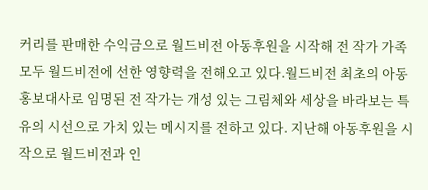커리를 판매한 수익금으로 월드비전 아동후원을 시작해 전 작가 가족 모두 월드비전에 선한 영향력을 전해오고 있다.월드비전 최초의 아동 홍보대사로 임명된 전 작가는 개성 있는 그림체와 세상을 바라보는 특유의 시선으로 가치 있는 메시지를 전하고 있다. 지난해 아동후원을 시작으로 월드비전과 인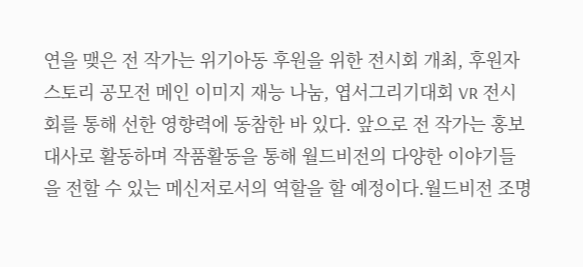연을 맺은 전 작가는 위기아동 후원을 위한 전시회 개최, 후원자스토리 공모전 메인 이미지 재능 나눔, 엽서그리기대회 VR 전시회를 통해 선한 영향력에 동참한 바 있다. 앞으로 전 작가는 홍보대사로 활동하며 작품활동을 통해 월드비전의 다양한 이야기들을 전할 수 있는 메신저로서의 역할을 할 예정이다.월드비전 조명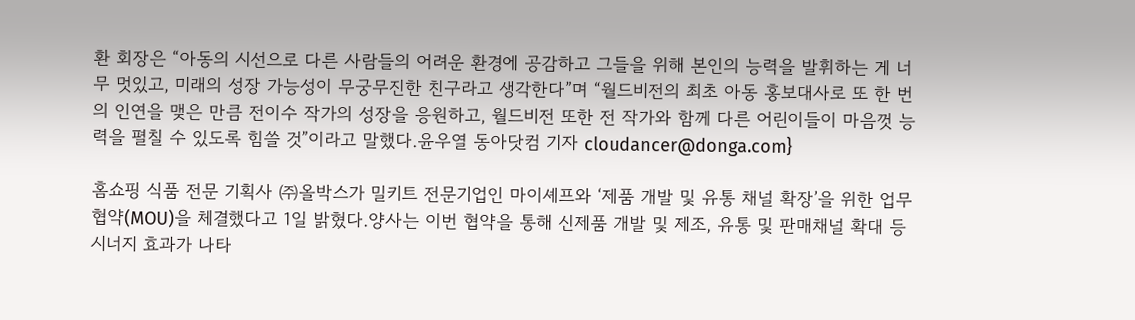환 회장은 “아동의 시선으로 다른 사람들의 어려운 환경에 공감하고 그들을 위해 본인의 능력을 발휘하는 게 너무 멋있고, 미래의 성장 가능성이 무궁무진한 친구라고 생각한다”며 “월드비전의 최초 아동 홍보대사로 또 한 번의 인연을 맺은 만큼 전이수 작가의 성장을 응원하고, 월드비전 또한 전 작가와 함께 다른 어린이들이 마음껏 능력을 펼칠 수 있도록 힘쓸 것”이라고 말했다.윤우열 동아닷컴 기자 cloudancer@donga.com}

홈쇼핑 식품 전문 기획사 ㈜올박스가 밀키트 전문기업인 마이셰프와 ‘제품 개발 및 유통 채널 확장’을 위한 업무협약(MOU)을 체결했다고 1일 밝혔다.양사는 이번 협약을 통해 신제품 개발 및 제조, 유통 및 판매채널 확대 등 시너지 효과가 나타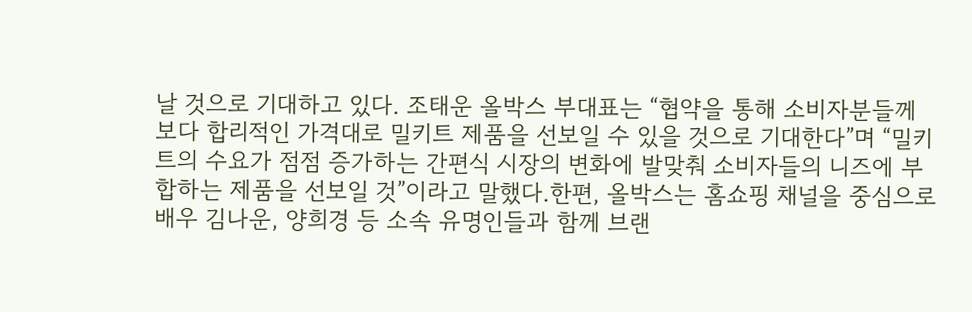날 것으로 기대하고 있다. 조태운 올박스 부대표는 “협약을 통해 소비자분들께 보다 합리적인 가격대로 밀키트 제품을 선보일 수 있을 것으로 기대한다”며 “밀키트의 수요가 점점 증가하는 간편식 시장의 변화에 발맞춰 소비자들의 니즈에 부합하는 제품을 선보일 것”이라고 말했다.한편, 올박스는 홈쇼핑 채널을 중심으로 배우 김나운, 양희경 등 소속 유명인들과 함께 브랜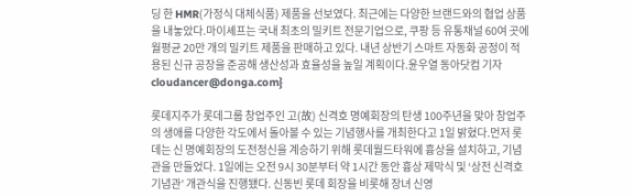딩 한 HMR(가정식 대체식품) 제품을 선보였다. 최근에는 다양한 브랜드와의 협업 상품을 내놓았다.마이셰프는 국내 최초의 밀키트 전문기업으로, 쿠팡 등 유통채널 60여 곳에 월평균 20만 개의 밀키트 제품을 판매하고 있다. 내년 상반기 스마트 자동화 공정이 적용된 신규 공장을 준공해 생산성과 효율성을 높일 계획이다.윤우열 동아닷컴 기자 cloudancer@donga.com}

롯데지주가 롯데그룹 창업주인 고(故) 신격호 명예회장의 탄생 100주년을 맞아 창업주의 생애를 다양한 각도에서 돌아볼 수 있는 기념행사를 개최한다고 1일 밝혔다.먼저 롯데는 신 명예회장의 도전정신을 계승하기 위해 롯데월드타워에 흉상을 설치하고, 기념관을 만들었다. 1일에는 오전 9시 30분부터 약 1시간 동안 흉상 제막식 및 ‘상전 신격호 기념관’ 개관식을 진행됐다. 신동빈 롯데 회장을 비롯해 장녀 신영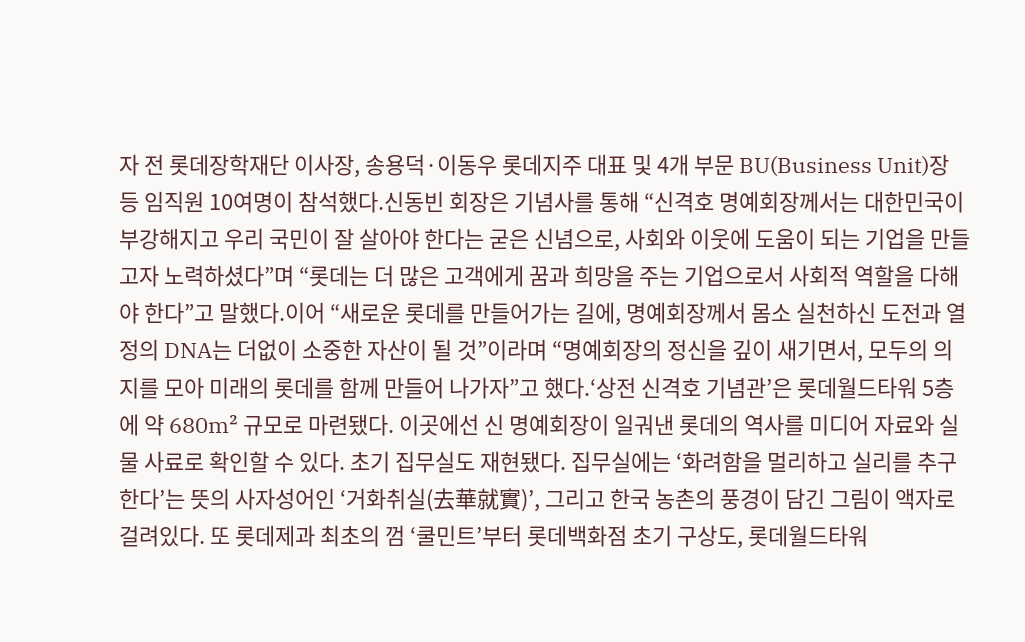자 전 롯데장학재단 이사장, 송용덕·이동우 롯데지주 대표 및 4개 부문 BU(Business Unit)장 등 임직원 10여명이 참석했다.신동빈 회장은 기념사를 통해 “신격호 명예회장께서는 대한민국이 부강해지고 우리 국민이 잘 살아야 한다는 굳은 신념으로, 사회와 이웃에 도움이 되는 기업을 만들고자 노력하셨다”며 “롯데는 더 많은 고객에게 꿈과 희망을 주는 기업으로서 사회적 역할을 다해야 한다”고 말했다.이어 “새로운 롯데를 만들어가는 길에, 명예회장께서 몸소 실천하신 도전과 열정의 DNA는 더없이 소중한 자산이 될 것”이라며 “명예회장의 정신을 깊이 새기면서, 모두의 의지를 모아 미래의 롯데를 함께 만들어 나가자”고 했다.‘상전 신격호 기념관’은 롯데월드타워 5층에 약 680m² 규모로 마련됐다. 이곳에선 신 명예회장이 일궈낸 롯데의 역사를 미디어 자료와 실물 사료로 확인할 수 있다. 초기 집무실도 재현됐다. 집무실에는 ‘화려함을 멀리하고 실리를 추구한다’는 뜻의 사자성어인 ‘거화취실(去華就實)’, 그리고 한국 농촌의 풍경이 담긴 그림이 액자로 걸려있다. 또 롯데제과 최초의 껌 ‘쿨민트’부터 롯데백화점 초기 구상도, 롯데월드타워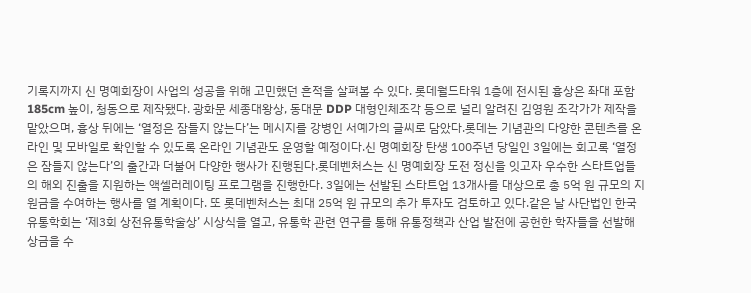기록지까지 신 명예회장이 사업의 성공을 위해 고민했던 흔적을 살펴볼 수 있다. 롯데월드타워 1층에 전시된 흉상은 좌대 포함 185cm 높이, 청동으로 제작됐다. 광화문 세종대왕상, 동대문 DDP 대형인체조각 등으로 널리 알려진 김영원 조각가가 제작을 맡았으며, 흉상 뒤에는 ‘열정은 잠들지 않는다’는 메시지를 강병인 서예가의 글씨로 담았다.롯데는 기념관의 다양한 콘텐츠를 온라인 및 모바일로 확인할 수 있도록 온라인 기념관도 운영할 예정이다.신 명예회장 탄생 100주년 당일인 3일에는 회고록 ‘열정은 잠들지 않는다’의 출간과 더불어 다양한 행사가 진행된다.롯데벤처스는 신 명예회장 도전 정신을 잇고자 우수한 스타트업들의 해외 진출을 지원하는 액셀러레이팅 프로그램을 진행한다. 3일에는 선발된 스타트업 13개사를 대상으로 총 5억 원 규모의 지원금을 수여하는 행사를 열 계획이다. 또 롯데벤처스는 최대 25억 원 규모의 추가 투자도 검토하고 있다.같은 날 사단법인 한국유통학회는 ‘제3회 상전유통학술상’ 시상식을 열고, 유통학 관련 연구를 통해 유통정책과 산업 발전에 공헌한 학자들을 선발해 상금을 수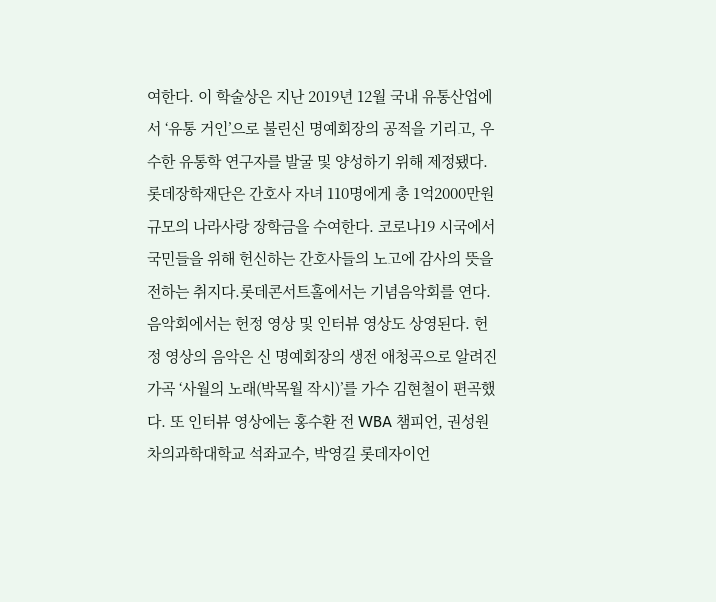여한다. 이 학술상은 지난 2019년 12월 국내 유통산업에서 ‘유통 거인’으로 불린신 명예회장의 공적을 기리고, 우수한 유통학 연구자를 발굴 및 양성하기 위해 제정됐다.롯데장학재단은 간호사 자녀 110명에게 총 1억2000만원 규모의 나라사랑 장학금을 수여한다. 코로나19 시국에서 국민들을 위해 헌신하는 간호사들의 노고에 감사의 뜻을 전하는 취지다.롯데콘서트홀에서는 기념음악회를 연다. 음악회에서는 헌정 영상 및 인터뷰 영상도 상영된다. 헌정 영상의 음악은 신 명예회장의 생전 애청곡으로 알려진 가곡 ‘사월의 노래(박목월 작시)’를 가수 김현철이 편곡했다. 또 인터뷰 영상에는 홍수환 전 WBA 챔피언, 권성원 차의과학대학교 석좌교수, 박영길 롯데자이언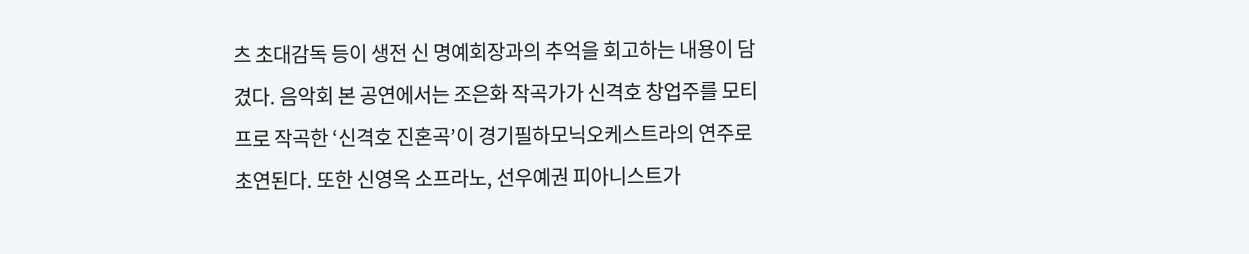츠 초대감독 등이 생전 신 명예회장과의 추억을 회고하는 내용이 담겼다. 음악회 본 공연에서는 조은화 작곡가가 신격호 창업주를 모티프로 작곡한 ‘신격호 진혼곡’이 경기필하모닉오케스트라의 연주로 초연된다. 또한 신영옥 소프라노, 선우예권 피아니스트가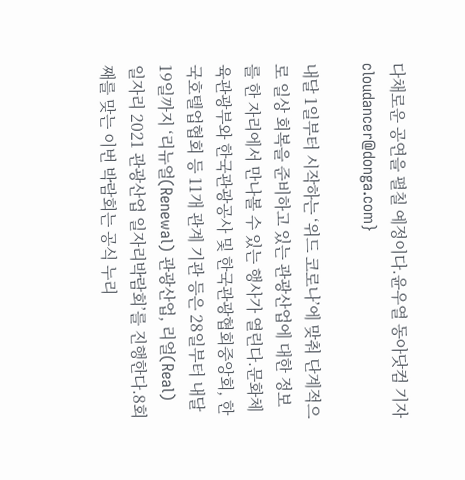다채로운 공연을 펼칠 예정이다.윤우열 동아닷컴 기자 cloudancer@donga.com}

내달 1일부터 시작하는 ‘위드 코로나’에 맞춰 단계적으로 일상 회복을 준비하고 있는 관광산업에 대한 정보를 한 자리에서 만나볼 수 있는 행사가 열린다.문화체육관광부와 한국관광공사 및 한국관광협회중앙회, 한국호텔업협회 등 11개 관계 기관 등은 28일부터 내달 19일까지 ‘리뉴얼(Renewal) 관광산업, 리얼(Real) 일자리 2021 관광산업 일자리박람회’를 진행한다.8회째를 맞는 이번 박람회는 공식 누리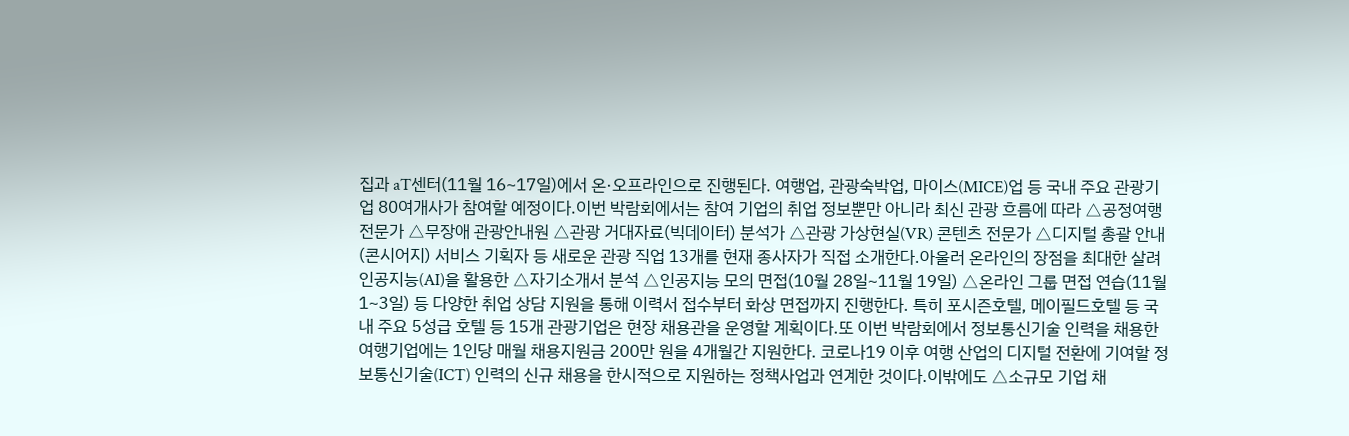집과 aT센터(11월 16~17일)에서 온·오프라인으로 진행된다. 여행업, 관광숙박업, 마이스(MICE)업 등 국내 주요 관광기업 80여개사가 참여할 예정이다.이번 박람회에서는 참여 기업의 취업 정보뿐만 아니라 최신 관광 흐름에 따라 △공정여행 전문가 △무장애 관광안내원 △관광 거대자료(빅데이터) 분석가 △관광 가상현실(VR) 콘텐츠 전문가 △디지털 총괄 안내(콘시어지) 서비스 기획자 등 새로운 관광 직업 13개를 현재 종사자가 직접 소개한다.아울러 온라인의 장점을 최대한 살려 인공지능(AI)을 활용한 △자기소개서 분석 △인공지능 모의 면접(10월 28일~11월 19일) △온라인 그룹 면접 연습(11월 1~3일) 등 다양한 취업 상담 지원을 통해 이력서 접수부터 화상 면접까지 진행한다. 특히 포시즌호텔, 메이필드호텔 등 국내 주요 5성급 호텔 등 15개 관광기업은 현장 채용관을 운영할 계획이다.또 이번 박람회에서 정보통신기술 인력을 채용한 여행기업에는 1인당 매월 채용지원금 200만 원을 4개월간 지원한다. 코로나19 이후 여행 산업의 디지털 전환에 기여할 정보통신기술(ICT) 인력의 신규 채용을 한시적으로 지원하는 정책사업과 연계한 것이다.이밖에도 △소규모 기업 채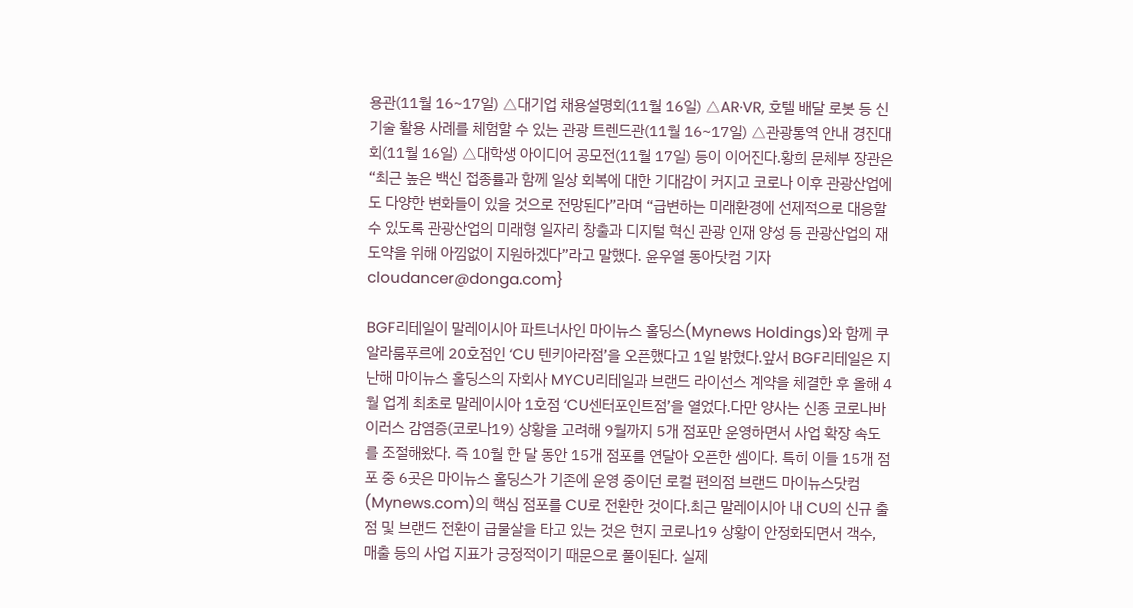용관(11월 16~17일) △대기업 채용설명회(11월 16일) △AR·VR, 호텔 배달 로봇 등 신기술 활용 사례를 체험할 수 있는 관광 트렌드관(11월 16~17일) △관광통역 안내 경진대회(11월 16일) △대학생 아이디어 공모전(11월 17일) 등이 이어진다.황희 문체부 장관은 “최근 높은 백신 접종률과 함께 일상 회복에 대한 기대감이 커지고 코로나 이후 관광산업에도 다양한 변화들이 있을 것으로 전망된다”라며 “급변하는 미래환경에 선제적으로 대응할 수 있도록 관광산업의 미래형 일자리 창출과 디지털 혁신 관광 인재 양성 등 관광산업의 재도약을 위해 아낌없이 지원하겠다”라고 말했다. 윤우열 동아닷컴 기자 cloudancer@donga.com}

BGF리테일이 말레이시아 파트너사인 마이뉴스 홀딩스(Mynews Holdings)와 함께 쿠알라룸푸르에 20호점인 ‘CU 텐키아라점’을 오픈했다고 1일 밝혔다.앞서 BGF리테일은 지난해 마이뉴스 홀딩스의 자회사 MYCU리테일과 브랜드 라이선스 계약을 체결한 후 올해 4월 업계 최초로 말레이시아 1호점 ‘CU센터포인트점’을 열었다.다만 양사는 신종 코로나바이러스 감염증(코로나19) 상황을 고려해 9월까지 5개 점포만 운영하면서 사업 확장 속도를 조절해왔다. 즉 10월 한 달 동안 15개 점포를 연달아 오픈한 셈이다. 특히 이들 15개 점포 중 6곳은 마이뉴스 홀딩스가 기존에 운영 중이던 로컬 편의점 브랜드 마이뉴스닷컴(Mynews.com)의 핵심 점포를 CU로 전환한 것이다.최근 말레이시아 내 CU의 신규 출점 및 브랜드 전환이 급물살을 타고 있는 것은 현지 코로나19 상황이 안정화되면서 객수, 매출 등의 사업 지표가 긍정적이기 때문으로 풀이된다. 실제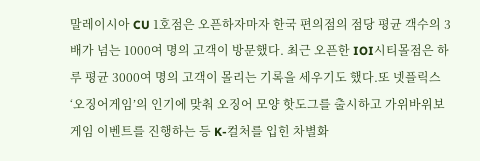말레이시아 CU 1호점은 오픈하자마자 한국 편의점의 점당 평균 객수의 3배가 넘는 1000여 명의 고객이 방문했다. 최근 오픈한 IOI시티몰점은 하루 평균 3000여 명의 고객이 몰리는 기록을 세우기도 했다.또 넷플릭스 ‘오징어게임’의 인기에 맞춰 오징어 모양 핫도그를 출시하고 가위바위보 게임 이벤트를 진행하는 등 K-컬처를 입힌 차별화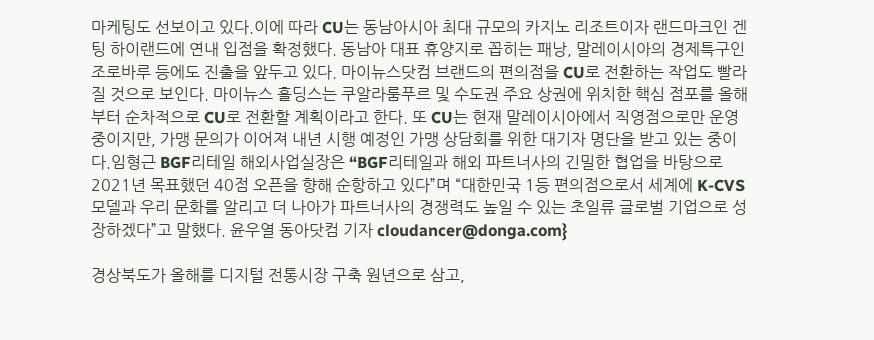마케팅도 선보이고 있다.이에 따라 CU는 동남아시아 최대 규모의 카지노 리조트이자 랜드마크인 겐팅 하이랜드에 연내 입점을 확정했다. 동남아 대표 휴양지로 꼽히는 패낭, 말레이시아의 경제특구인 조로바루 등에도 진출을 앞두고 있다. 마이뉴스닷컴 브랜드의 편의점을 CU로 전환하는 작업도 빨라질 것으로 보인다. 마이뉴스 홀딩스는 쿠알라룸푸르 및 수도권 주요 상권에 위치한 핵심 점포를 올해부터 순차적으로 CU로 전환할 계획이라고 한다. 또 CU는 현재 말레이시아에서 직영점으로만 운영 중이지만, 가맹 문의가 이어져 내년 시행 예정인 가맹 상담회를 위한 대기자 명단을 받고 있는 중이다.임형근 BGF리테일 해외사업실장은 “BGF리테일과 해외 파트너사의 긴밀한 협업을 바탕으로 2021년 목표했던 40점 오픈을 향해 순항하고 있다”며 “대한민국 1등 편의점으로서 세계에 K-CVS 모델과 우리 문화를 알리고 더 나아가 파트너사의 경쟁력도 높일 수 있는 초일류 글로벌 기업으로 성장하겠다”고 말했다. 윤우열 동아닷컴 기자 cloudancer@donga.com}

경상북도가 올해를 디지털 전통시장 구축 원년으로 삼고,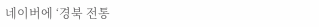네이버에 ‘경북 전통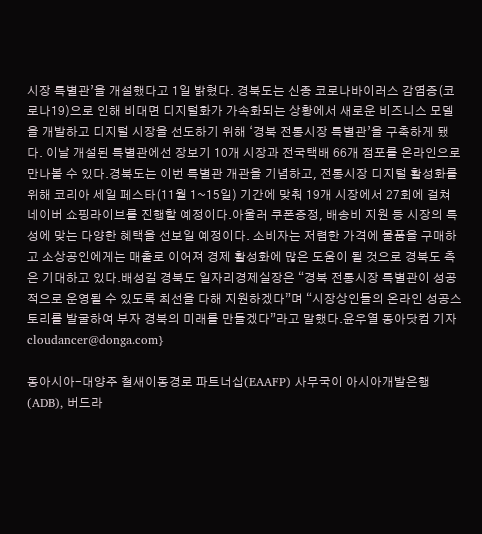시장 특별관’을 개설했다고 1일 밝혔다. 경북도는 신종 코로나바이러스 감염증(코로나19)으로 인해 비대면 디지털화가 가속화되는 상황에서 새로운 비즈니스 모델을 개발하고 디지털 시장을 선도하기 위해 ‘경북 전통시장 특별관’을 구축하게 됐다. 이날 개설된 특별관에선 장보기 10개 시장과 전국택배 66개 점포를 온라인으로 만나볼 수 있다.경북도는 이번 특별관 개관을 기념하고, 전통시장 디지털 활성화를 위해 코리아 세일 페스타(11월 1~15일) 기간에 맞춰 19개 시장에서 27회에 걸쳐 네이버 쇼핑라이브를 진행할 예정이다.아울러 쿠폰증정, 배송비 지원 등 시장의 특성에 맞는 다양한 혜택을 선보일 예정이다. 소비자는 저렴한 가격에 물품을 구매하고 소상공인에게는 매출로 이어져 경제 활성화에 많은 도움이 될 것으로 경북도 측은 기대하고 있다.배성길 경북도 일자리경제실장은 “경북 전통시장 특별관이 성공적으로 운영될 수 있도록 최선을 다해 지원하겠다”며 “시장상인들의 온라인 성공스토리를 발굴하여 부자 경북의 미래를 만들겠다”라고 말했다.윤우열 동아닷컴 기자 cloudancer@donga.com}

동아시아-대양주 철새이동경로 파트너십(EAAFP) 사무국이 아시아개발은행(ADB), 버드라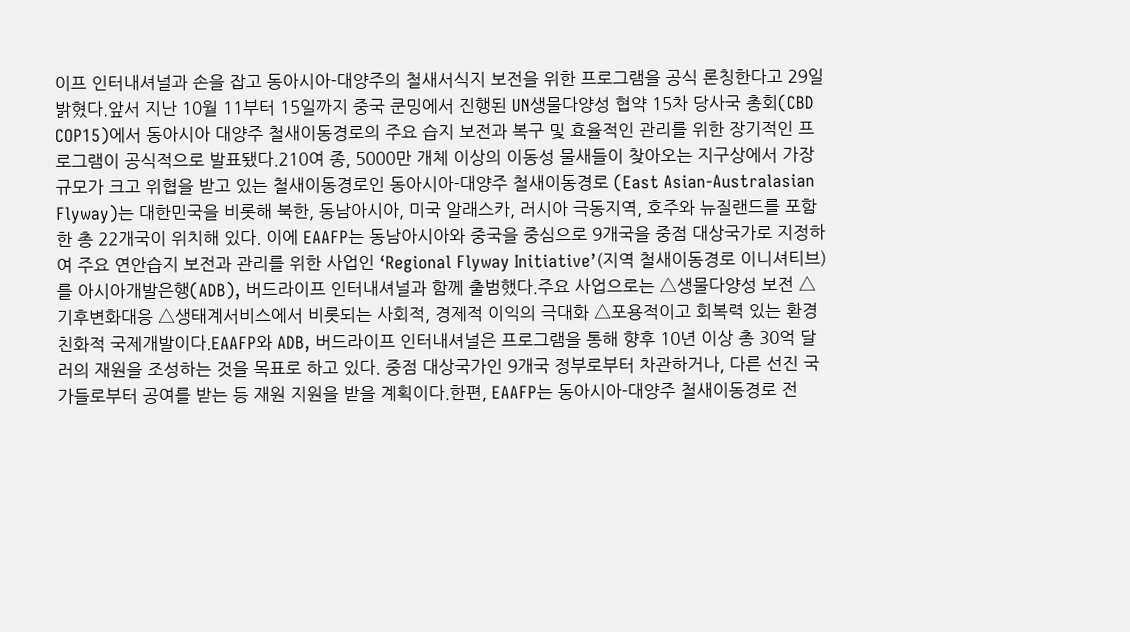이프 인터내셔널과 손을 잡고 동아시아-대양주의 철새서식지 보전을 위한 프로그램을 공식 론칭한다고 29일 밝혔다.앞서 지난 10월 11부터 15일까지 중국 쿤밍에서 진행된 UN생물다양성 협약 15차 당사국 총회(CBD COP15)에서 동아시아 대양주 철새이동경로의 주요 습지 보전과 복구 및 효율적인 관리를 위한 장기적인 프로그램이 공식적으로 발표됐다.210여 종, 5000만 개체 이상의 이동성 물새들이 찾아오는 지구상에서 가장 규모가 크고 위협을 받고 있는 철새이동경로인 동아시아-대양주 철새이동경로 (East Asian-Australasian Flyway)는 대한민국을 비롯해 북한, 동남아시아, 미국 알래스카, 러시아 극동지역, 호주와 뉴질랜드를 포함한 총 22개국이 위치해 있다. 이에 EAAFP는 동남아시아와 중국을 중심으로 9개국을 중점 대상국가로 지정하여 주요 연안습지 보전과 관리를 위한 사업인 ‘Regional Flyway Initiative’(지역 철새이동경로 이니셔티브)를 아시아개발은행(ADB), 버드라이프 인터내셔널과 함께 출범했다.주요 사업으로는 △생물다양성 보전 △기후변화대응 △생태계서비스에서 비롯되는 사회적, 경제적 이익의 극대화 △포용적이고 회복력 있는 환경친화적 국제개발이다.EAAFP와 ADB, 버드라이프 인터내셔널은 프로그램을 통해 향후 10년 이상 총 30억 달러의 재원을 조성하는 것을 목표로 하고 있다. 중점 대상국가인 9개국 정부로부터 차관하거나, 다른 선진 국가들로부터 공여를 받는 등 재원 지원을 받을 계획이다.한편, EAAFP는 동아시아-대양주 철새이동경로 전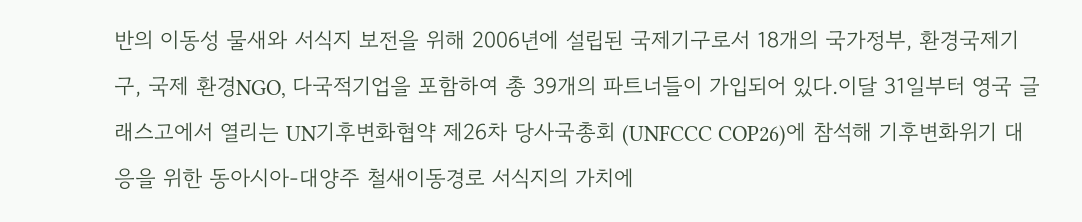반의 이동성 물새와 서식지 보전을 위해 2006년에 설립된 국제기구로서 18개의 국가정부, 환경국제기구, 국제 환경NGO, 다국적기업을 포함하여 총 39개의 파트너들이 가입되어 있다.이달 31일부터 영국 글래스고에서 열리는 UN기후변화협약 제26차 당사국총회 (UNFCCC COP26)에 참석해 기후변화위기 대응을 위한 동아시아-대양주 철새이동경로 서식지의 가치에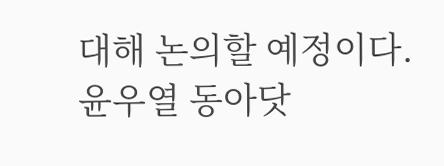대해 논의할 예정이다. 윤우열 동아닷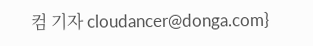컴 기자 cloudancer@donga.com}